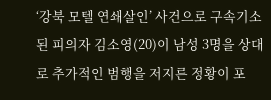‘강북 모텔 연쇄살인’ 사건으로 구속기소된 피의자 김소영(20)이 남성 3명을 상대로 추가적인 범행을 저지른 정황이 포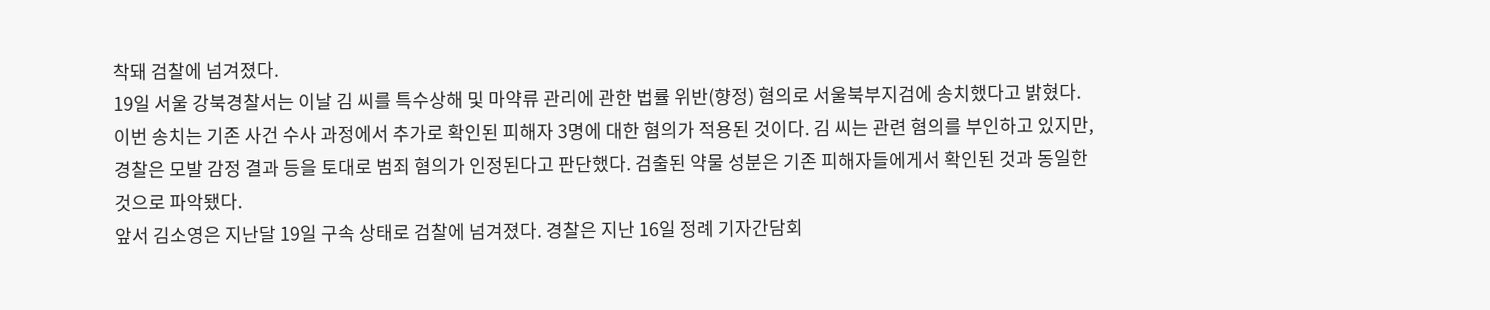착돼 검찰에 넘겨졌다.
19일 서울 강북경찰서는 이날 김 씨를 특수상해 및 마약류 관리에 관한 법률 위반(향정) 혐의로 서울북부지검에 송치했다고 밝혔다.
이번 송치는 기존 사건 수사 과정에서 추가로 확인된 피해자 3명에 대한 혐의가 적용된 것이다. 김 씨는 관련 혐의를 부인하고 있지만, 경찰은 모발 감정 결과 등을 토대로 범죄 혐의가 인정된다고 판단했다. 검출된 약물 성분은 기존 피해자들에게서 확인된 것과 동일한 것으로 파악됐다.
앞서 김소영은 지난달 19일 구속 상태로 검찰에 넘겨졌다. 경찰은 지난 16일 정례 기자간담회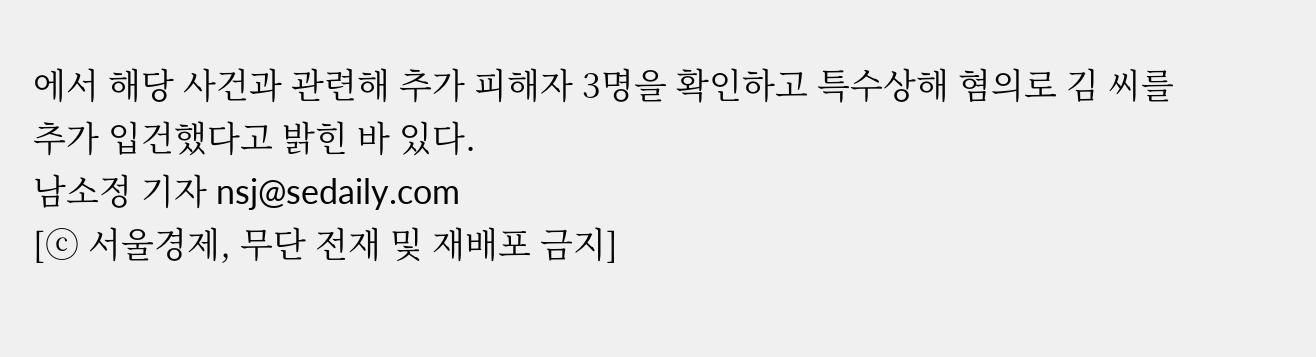에서 해당 사건과 관련해 추가 피해자 3명을 확인하고 특수상해 혐의로 김 씨를 추가 입건했다고 밝힌 바 있다.
남소정 기자 nsj@sedaily.com
[ⓒ 서울경제, 무단 전재 및 재배포 금지]